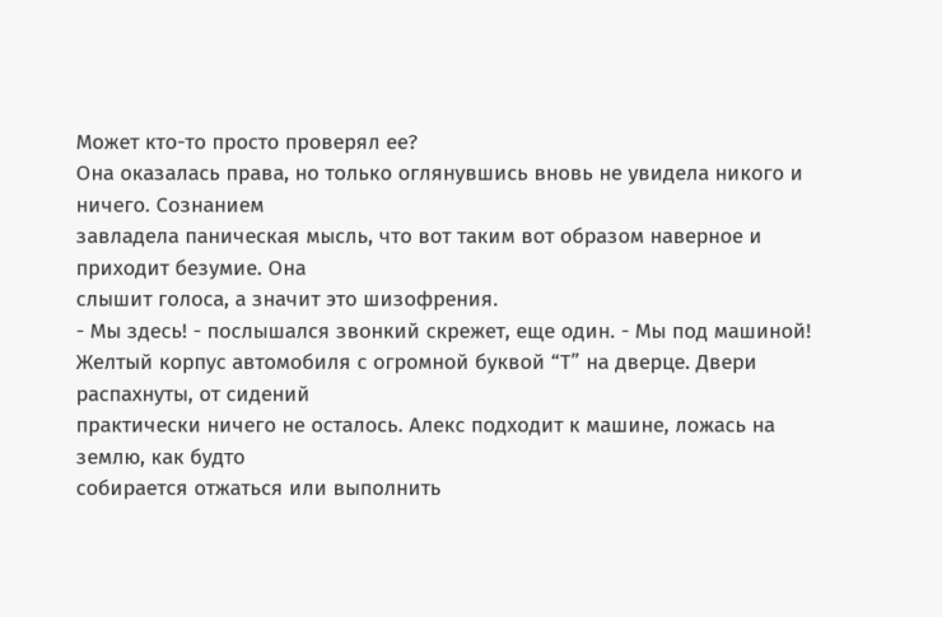Может кто-то просто проверял ее?
Она оказалась права, но только оглянувшись вновь не увидела никого и ничего. Сознанием
завладела паническая мысль, что вот таким вот образом наверное и приходит безумие. Она
слышит голоса, а значит это шизофрения.
- Мы здесь! - послышался звонкий скрежет, еще один. - Мы под машиной!
Желтый корпус автомобиля с огромной буквой “Т” на дверце. Двери распахнуты, от сидений
практически ничего не осталось. Алекс подходит к машине, ложась на землю, как будто
собирается отжаться или выполнить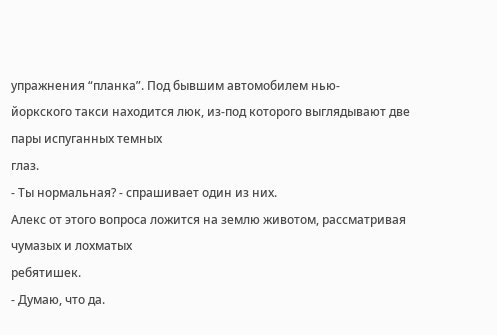упражнения “планка”. Под бывшим автомобилем нью-
йоркского такси находится люк, из-под которого выглядывают две пары испуганных темных
глаз.
- Ты нормальная? - спрашивает один из них.
Алекс от этого вопроса ложится на землю животом, рассматривая чумазых и лохматых
ребятишек.
- Думаю, что да.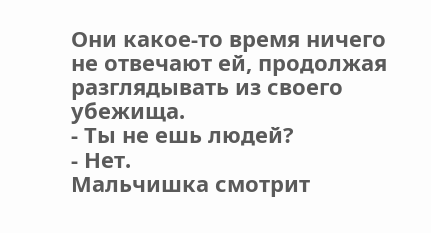Они какое-то время ничего не отвечают ей, продолжая разглядывать из своего убежища.
- Ты не ешь людей?
- Нет.
Мальчишка смотрит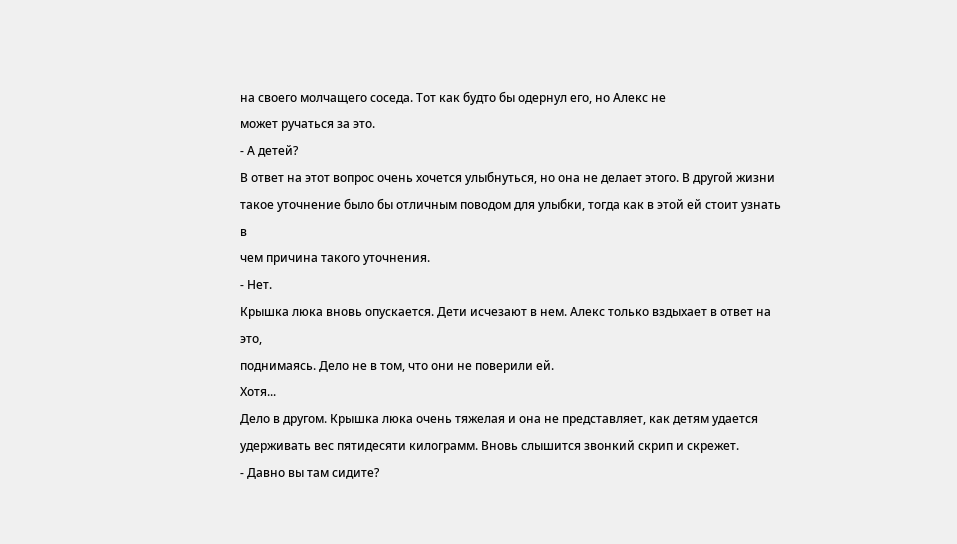на своего молчащего соседа. Тот как будто бы одернул его, но Алекс не
может ручаться за это.
- А детей?
В ответ на этот вопрос очень хочется улыбнуться, но она не делает этого. В другой жизни
такое уточнение было бы отличным поводом для улыбки, тогда как в этой ей стоит узнать в
чем причина такого уточнения.
- Нет.
Крышка люка вновь опускается. Дети исчезают в нем. Алекс только вздыхает в ответ на это,
поднимаясь. Дело не в том, что они не поверили ей.
Хотя...
Дело в другом. Крышка люка очень тяжелая и она не представляет, как детям удается
удерживать вес пятидесяти килограмм. Вновь слышится звонкий скрип и скрежет.
- Давно вы там сидите?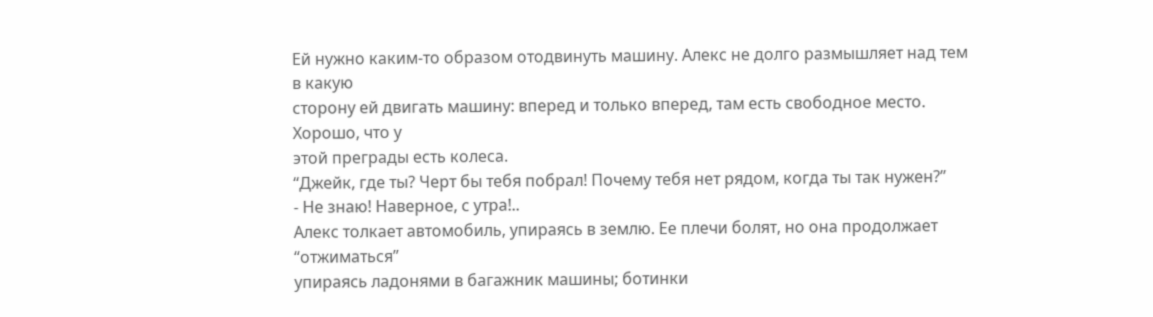Ей нужно каким-то образом отодвинуть машину. Алекс не долго размышляет над тем в какую
сторону ей двигать машину: вперед и только вперед, там есть свободное место. Хорошо, что у
этой преграды есть колеса.
“Джейк, где ты? Черт бы тебя побрал! Почему тебя нет рядом, когда ты так нужен?”
- Не знаю! Наверное, с утра!..
Алекс толкает автомобиль, упираясь в землю. Ее плечи болят, но она продолжает “отжиматься”
упираясь ладонями в багажник машины; ботинки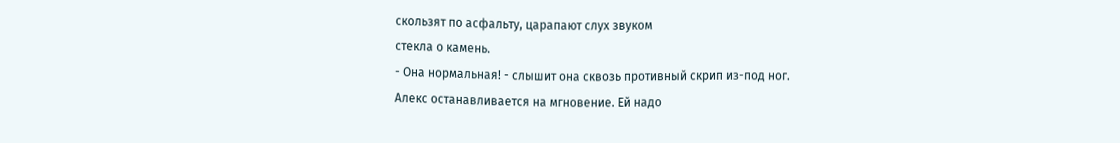скользят по асфальту, царапают слух звуком
стекла о камень.
- Она нормальная! - слышит она сквозь противный скрип из-под ног.
Алекс останавливается на мгновение. Ей надо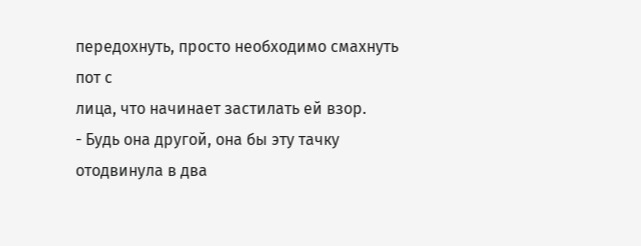передохнуть, просто необходимо смахнуть пот с
лица, что начинает застилать ей взор.
- Будь она другой, она бы эту тачку отодвинула в два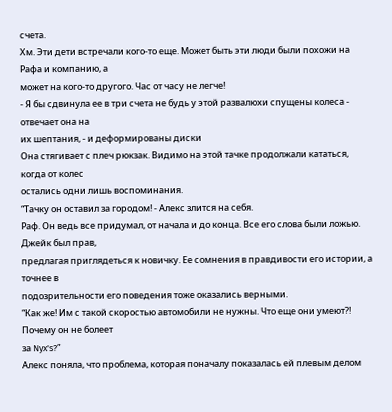счета.
Хм. Эти дети встречали кого-то еще. Может быть эти люди были похожи на Рафа и компанию, а
может на кого-то другого. Час от часу не легче!
- Я бы сдвинула ее в три счета не будь у этой развалюхи спущены колеса - отвечает она на
их шептания, - и деформированы диски
Она стягивает с плеч рюкзак. Видимо на этой тачке продолжали кататься, когда от колес
остались одни лишь воспоминания.
“Тачку он оставил за городом! - Алекс злится на себя.
Раф. Он ведь все придумал, от начала и до конца. Все его слова были ложью. Джейк был прав,
предлагая приглядеться к новичку. Ее сомнения в правдивости его истории, а точнее в
подозрительности его поведения тоже оказались верными.
“Как же! Им с такой скоростью автомобили не нужны. Что еще они умеют?! Почему он не болеет
за Nyx's?”
Алекс поняла, что проблема, которая поначалу показалась ей плевым делом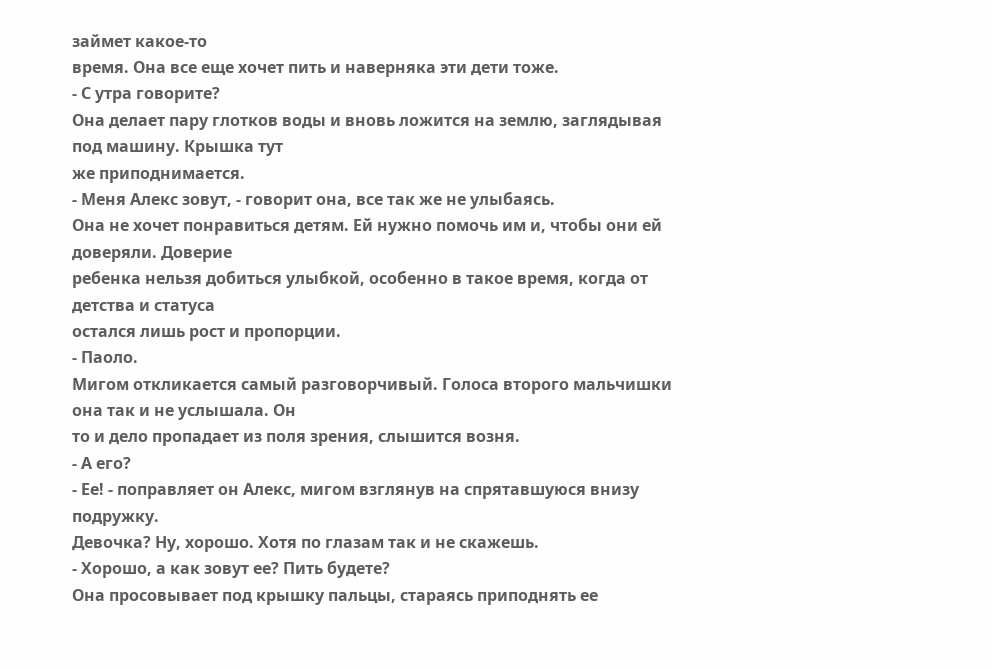займет какое-то
время. Она все еще хочет пить и наверняка эти дети тоже.
- С утра говорите?
Она делает пару глотков воды и вновь ложится на землю, заглядывая под машину. Крышка тут
же приподнимается.
- Меня Алекс зовут, - говорит она, все так же не улыбаясь.
Она не хочет понравиться детям. Ей нужно помочь им и, чтобы они ей доверяли. Доверие
ребенка нельзя добиться улыбкой, особенно в такое время, когда от детства и статуса
остался лишь рост и пропорции.
- Паоло.
Мигом откликается самый разговорчивый. Голоса второго мальчишки она так и не услышала. Он
то и дело пропадает из поля зрения, слышится возня.
- А его?
- Ее! - поправляет он Алекс, мигом взглянув на спрятавшуюся внизу подружку.
Девочка? Ну, хорошо. Хотя по глазам так и не скажешь.
- Хорошо, а как зовут ее? Пить будете?
Она просовывает под крышку пальцы, стараясь приподнять ее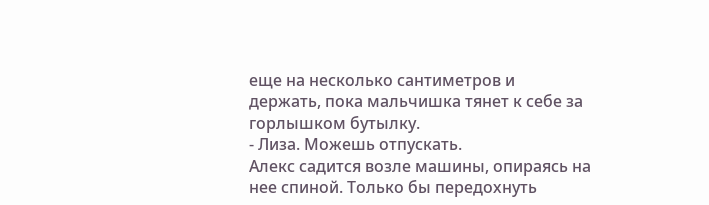еще на несколько сантиметров и
держать, пока мальчишка тянет к себе за горлышком бутылку.
- Лиза. Можешь отпускать.
Алекс садится возле машины, опираясь на нее спиной. Только бы передохнуть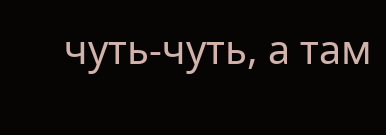чуть-чуть, а там